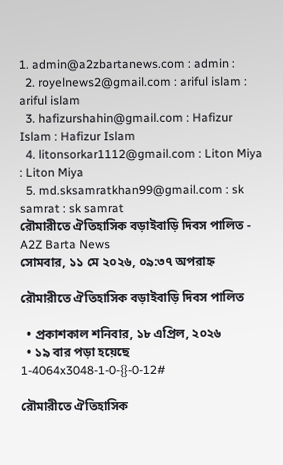1. admin@a2zbartanews.com : admin :
  2. royelnews2@gmail.com : ariful islam : ariful islam
  3. hafizurshahin@gmail.com : Hafizur Islam : Hafizur Islam
  4. litonsorkar1112@gmail.com : Liton Miya : Liton Miya
  5. md.sksamratkhan99@gmail.com : sk samrat : sk samrat
রৌমারীতে ঐতিহাসিক বড়াইবাড়ি দিবস পালিত - A2Z Barta News
সোমবার, ১১ মে ২০২৬, ০৯:৩৭ অপরাহ্ন

রৌমারীতে ঐতিহাসিক বড়াইবাড়ি দিবস পালিত

  • প্রকাশকাল শনিবার, ১৮ এপ্রিল, ২০২৬
  • ১৯ বার পড়া হয়েছে
1-4064x3048-1-0-{}-0-12#

রৌমারীতে ঐতিহাসিক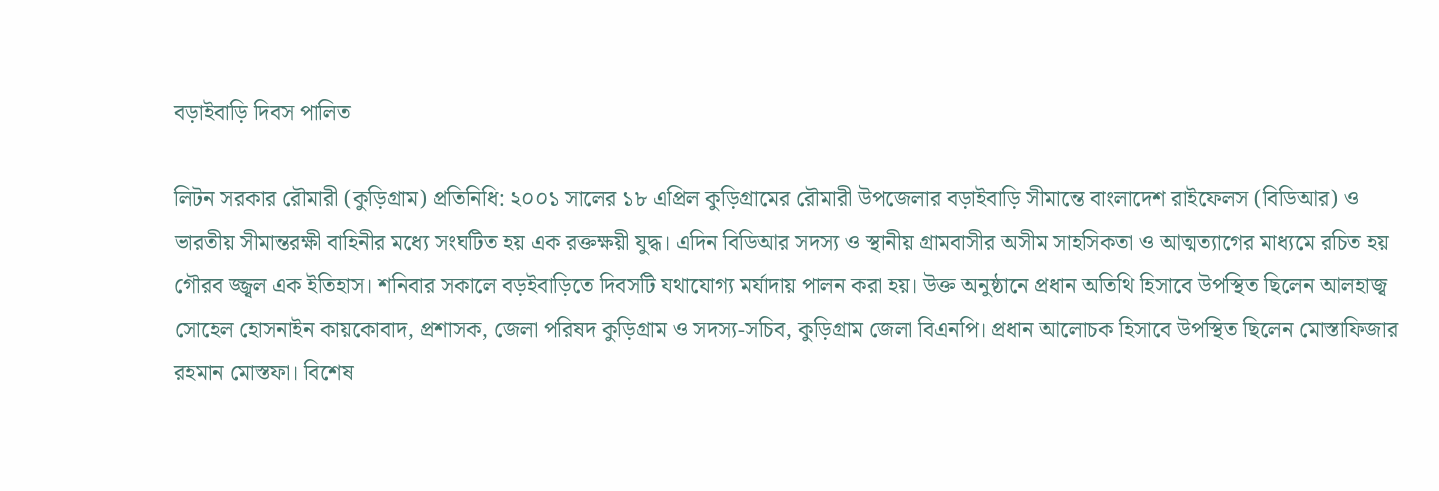বড়াইবাড়ি দিবস পালিত

লিটন সরকার রৌমারী (কুড়িগ্রাম) প্রতিনিধি: ২০০১ সালের ১৮ এপ্রিল কুড়িগ্রামের রৌমারী উপজেলার বড়াইবাড়ি সীমান্তে বাংলাদেশ রাইফেলস (বিডিআর) ও ভারতীয় সীমান্তরক্ষী বাহিনীর মধ্যে সংঘটিত হয় এক রক্তক্ষয়ী যুদ্ধ। এদিন বিডিআর সদস্য ও স্থানীয় গ্রামবাসীর অসীম সাহসিকতা ও আত্মত্যাগের মাধ্যমে রচিত হয় গৌরব জ্জ্বল এক ইতিহাস। শনিবার সকালে বড়ইবাড়িতে দিবসটি যথাযোগ্য মর্যাদায় পালন করা হয়। উক্ত অনুষ্ঠানে প্রধান অতিথি হিসাবে উপস্থিত ছিলেন আলহাজ্ব সোহেল হোসনাইন কায়কোবাদ, প্রশাসক, জেলা পরিষদ কুড়িগ্রাম ও সদস্য-সচিব, কুড়িগ্রাম জেলা বিএনপি। প্রধান আলোচক হিসাবে উপস্থিত ছিলেন মোস্তাফিজার রহমান মোস্তফা। বিশেষ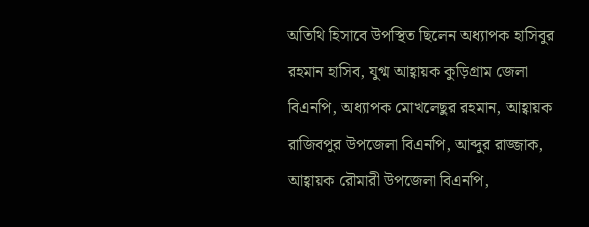অতিথি হিসাবে উপস্থিত ছিলেন অধ্যাপক হাসিবুর রহমান হাসিব, যুগ্ম আহ্বায়ক কুড়িগ্রাম জেলা বিএনপি, অধ্যাপক মোখলেছুর রহমান, আহ্বায়ক রাজিবপুর উপজেলা বিএনপি, আব্দুর রাজ্জাক, আহ্বায়ক রৌমারী উপজেলা বিএনপি,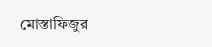মোস্তাফিজুর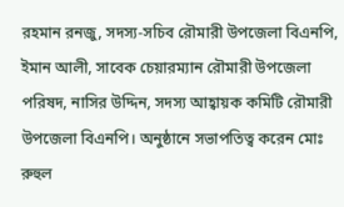রহমান রনজু, সদস্য-সচিব রৌমারী উপজেলা বিএনপি, ইমান আলী, সাবেক চেয়ারম্যান রৌমারী উপজেলা পরিষদ, নাসির উদ্দিন, সদস্য আহ্বায়ক কমিটি রৌমারী উপজেলা বিএনপি। অনুষ্ঠানে সভাপতিত্ব করেন মোঃ রুহুল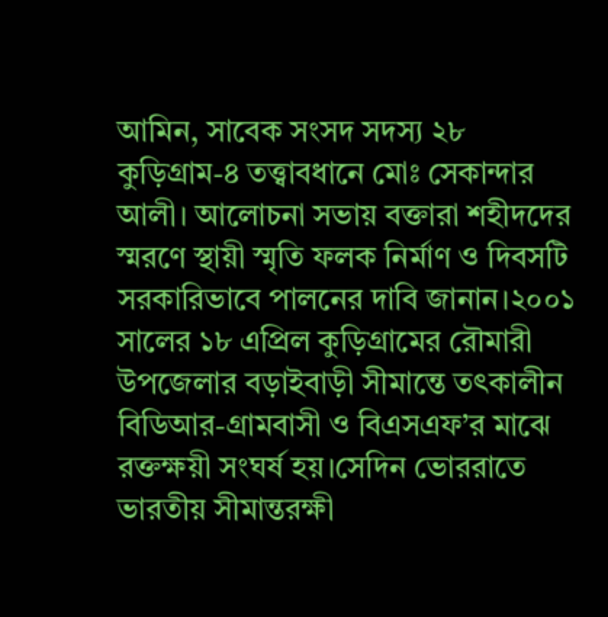আমিন, সাবেক সংসদ সদস্য ২৮ কুড়িগ্রাম-৪ তত্ত্বাবধানে মোঃ সেকান্দার আলী। আলোচনা সভায় বক্তারা শহীদদের স্মরণে স্থায়ী স্মৃতি ফলক নির্মাণ ও দিবসটি সরকারিভাবে পালনের দাবি জানান।২০০১ সালের ১৮ এপ্রিল কুড়িগ্রামের রৌমারী উপজেলার বড়াইবাড়ী সীমান্তে তৎকালীন বিডিআর-গ্রামবাসী ও বিএসএফ’র মাঝে রক্তক্ষয়ী সংঘর্ষ হয়।সেদিন ভোররাতে ভারতীয় সীমান্তরক্ষী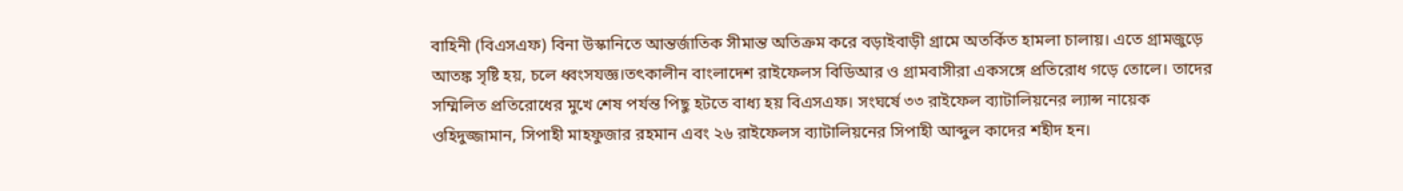বাহিনী (বিএসএফ) বিনা উস্কানিতে আন্তর্জাতিক সীমান্ত অতিক্রম করে বড়াইবাড়ী গ্রামে অতর্কিত হামলা চালায়। এতে গ্রামজুড়ে আতঙ্ক সৃষ্টি হয়, চলে ধ্বংসযজ্ঞ।তৎকালীন বাংলাদেশ রাইফেলস বিডিআর ও গ্রামবাসীরা একসঙ্গে প্রতিরোধ গড়ে তোলে। তাদের সম্মিলিত প্রতিরোধের মুখে শেষ পর্যন্ত পিছু হটতে বাধ্য হয় বিএসএফ। সংঘর্ষে ৩৩ রাইফেল ব্যাটালিয়নের ল্যান্স নায়েক ওহিদুজ্জামান, সিপাহী মাহফুজার রহমান এবং ২৬ রাইফেলস ব্যাটালিয়নের সিপাহী আব্দুল কাদের শহীদ হন।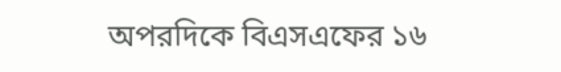অপরদিকে বিএসএফের ১৬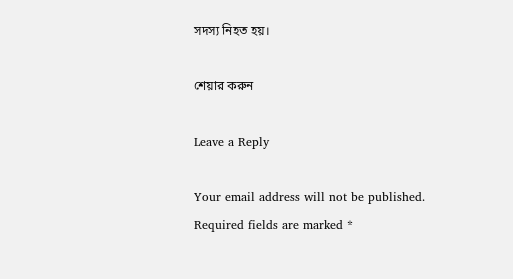সদস্য নিহত হয়।

শেয়ার করুন

Leave a Reply

Your email address will not be published. Required fields are marked *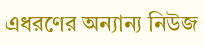এধরণের অন্যান্য নিউজ